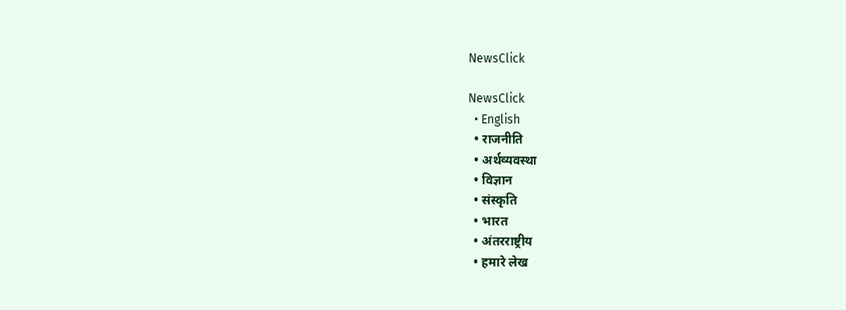NewsClick

NewsClick
  • English
  • राजनीति
  • अर्थव्यवस्था
  • विज्ञान
  • संस्कृति
  • भारत
  • अंतरराष्ट्रीय
  • हमारे लेख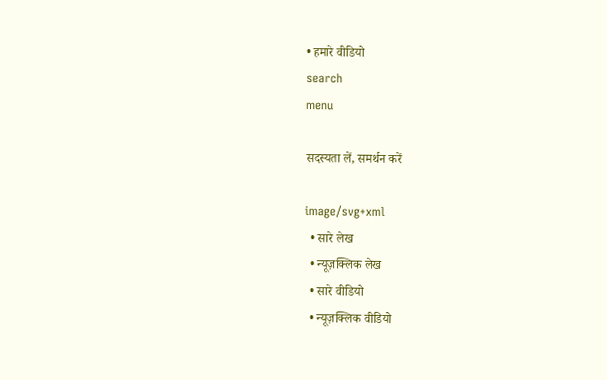• हमारे वीडियो
search
menu

सदस्यता लें, समर्थन करें

image/svg+xml
  • सारे लेख
  • न्यूज़क्लिक लेख
  • सारे वीडियो
  • न्यूज़क्लिक वीडियो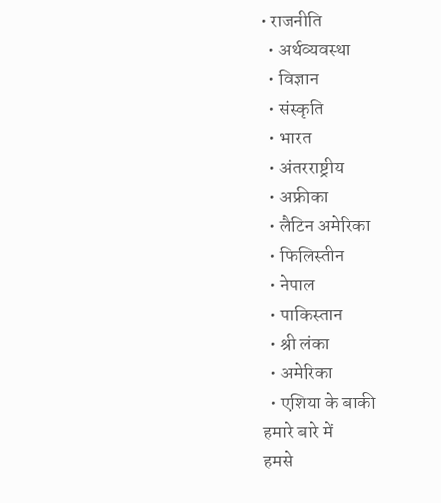• राजनीति
  • अर्थव्यवस्था
  • विज्ञान
  • संस्कृति
  • भारत
  • अंतरराष्ट्रीय
  • अफ्रीका
  • लैटिन अमेरिका
  • फिलिस्तीन
  • नेपाल
  • पाकिस्तान
  • श्री लंका
  • अमेरिका
  • एशिया के बाकी
हमारे बारे में
हमसे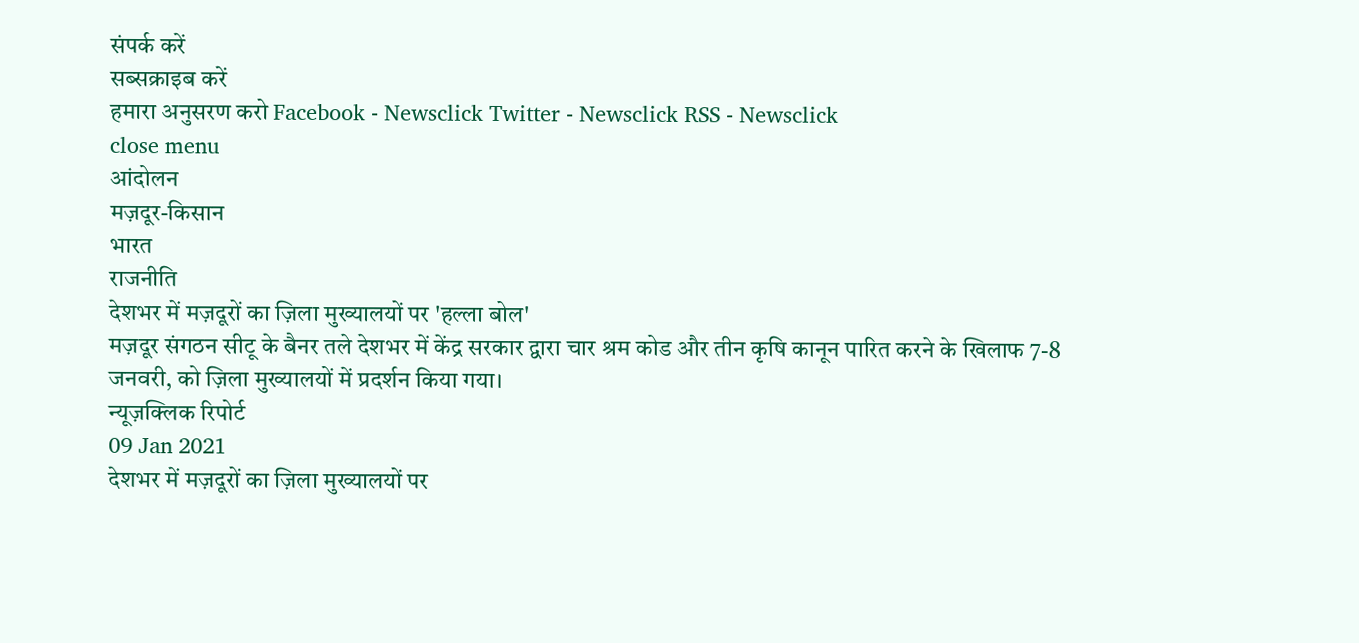संपर्क करें
सब्सक्राइब करें
हमारा अनुसरण करो Facebook - Newsclick Twitter - Newsclick RSS - Newsclick
close menu
आंदोलन
मज़दूर-किसान
भारत
राजनीति
देशभर में मज़दूरों का ज़िला मुख्यालयों पर 'हल्ला बोल'
मज़दूर संगठन सीटू के बैनर तले देशभर में केंद्र सरकार द्वारा चार श्रम कोड और तीन कृषि कानून पारित करने के खिलाफ 7-8 जनवरी, को ज़िला मुख्यालयों में प्रदर्शन किया गया।
न्यूज़क्लिक रिपोर्ट
09 Jan 2021
देशभर में मज़दूरों का ज़िला मुख्यालयों पर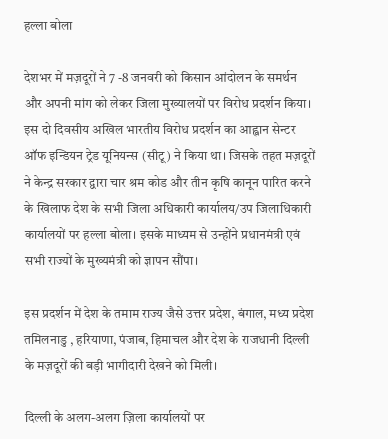हल्ला बोला

देशभर में मज़दूरों ने 7 -8 जनवरी को किसान आंदोलन के समर्थन और अपनी मांग को लेकर जिला मुख्यालयों पर विरोध प्रदर्शन किया। इस दो दिवसीय अखिल भारतीय विरोध प्रदर्शन का आह्वान सेन्टर ऑफ इन्डियन ट्रेड यूनियन्स (सीटू) ने किया था। जिसके तहत मज़दूरों ने केन्द्र सरकार द्वारा चार श्रम कोड और तीन कृषि कानून पारित करने के खिलाफ देश के सभी जिला अधिकारी कार्यालय/उप जिलाधिकारी कार्यालयों पर हल्ला बोला। इसके माध्यम से उन्होंने प्रधानमंत्री एवं सभी राज्यों के मुख्यमंत्री को ज्ञापन सौंपा।

इस प्रदर्शन में देश के तमाम राज्य जैसे उत्तर प्रदेश, बंगाल, मध्य प्रदेश तमिलनाडु , हरियाणा, पंजाब, हिमाचल और देश के राजधानी दिल्ली के मज़दूरों की बड़ी भागीदारी देखने को मिली।

दिल्ली के अलग-अलग ज़िला कार्यालयों पर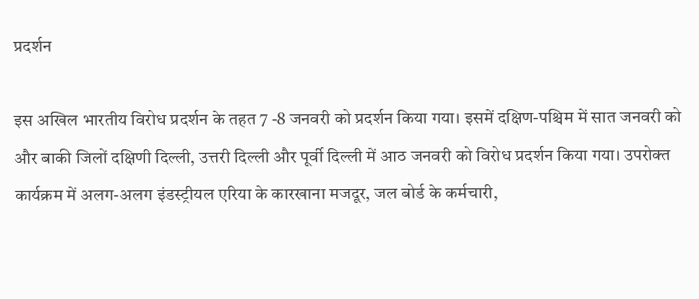प्रदर्शन

इस अखिल भारतीय विरोध प्रदर्शन के तहत 7 -8 जनवरी को प्रदर्शन किया गया। इसमें दक्षिण-पश्चिम में सात जनवरी को और बाकी जिलों दक्षिणी दिल्ली, उत्तरी दिल्ली और पूर्वी दिल्ली में आठ जनवरी को विरोध प्रदर्शन किया गया। उपरोक्त कार्यक्रम में अलग-अलग इंडस्ट्रीयल एरिया के कारखाना मजदूर, जल बोर्ड के कर्मचारी,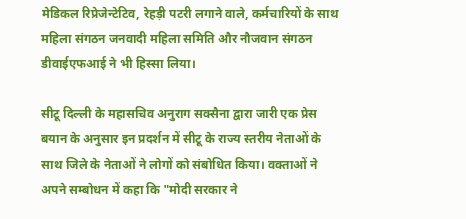मेडिकल रिप्रेजेन्टेटिव, रेहड़ी पटरी लगाने वाले, कर्मचारियों के साथ महिला संगठन जनवादी महिला समिति और नौजवान संगठन डीवाईएफआई ने भी हिस्सा लिया।

सीटू दिल्ली के महासचिव अनुराग सक्सैना द्वारा जारी एक प्रेस बयान के अनुसार इन प्रदर्शन में सीटू के राज्य स्तरीय नेताओं के साथ जिले के नेताओं ने लोगों को संबोधित किया। वक्ताओं ने अपने सम्बोधन में कहा कि "मोदी सरकार ने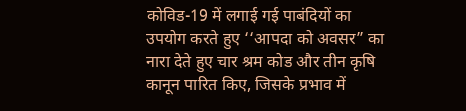कोविड-19 में लगाई गई पाबंदियों का उपयोग करते हुए ‘‘आपदा को अवसर” का नारा देते हुए चार श्रम कोड और तीन कृषि कानून पारित किए, जिसके प्रभाव में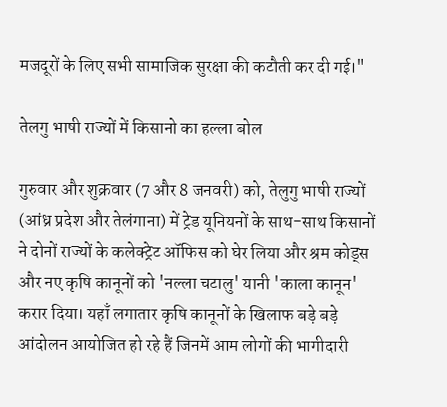मजदूरों के लिए सभी सामाजिक सुरक्षा की कटौती कर दी गई।"

तेलगु भाषी राज्यों में किसानो का हल्ला बोल

गुरुवार और शुक्रवार (7 और 8 जनवरी) को, तेलुगु भाषी राज्यों (आंध्र प्रदेश और तेलंगाना) में ट्रेड यूनियनों के साथ-साथ किसानों ने दोनों राज्यों के कलेक्ट्रेट ऑफिस को घेर लिया और श्रम कोड्स और नए कृषि कानूनों को 'नल्ला चटालु' यानी 'काला कानून' करार दिया। यहाँ लगातार कृषि कानूनों के खिलाफ बड़े बड़े आंदोलन आयोजित हो रहे हैं जिनमें आम लोगों की भागीदारी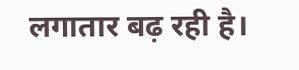लगातार बढ़ रही है।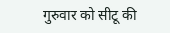गुरुवार को सीटू की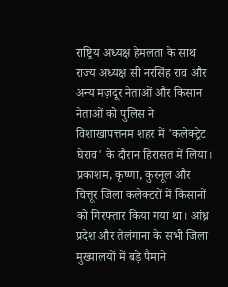राष्ट्रिय अध्यक्ष हेमलता के साथ राज्य अध्यक्ष सी नरसिंह राव और अन्य मज़दूर नेताओं और किसान नेताओं को पुलिस ने विशाखापत्तनम शहर में 'कलेक्ट्रेट घेराव' के दौरान हिरासत में लिया। प्रकाशम, कृष्णा, कुरनूल और चित्तूर जिला कलेक्टरों में किसानों को गिरफ्तार किया गया था। आंध्र प्रदेश और तेलंगाना के सभी जिला मुख्यालयों में बड़े पैमाने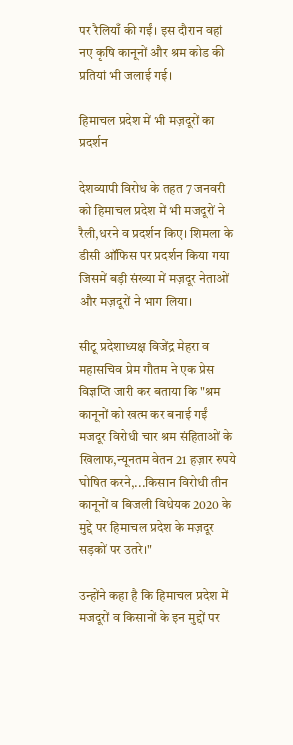पर रैलियाँ की गईं। इस दौरान वहां नए कृषि कानूनों और श्रम कोड की प्रतियां भी जलाई गई।

हिमाचल प्रदेश में भी मज़दूरों का प्रदर्शन

देशव्यापी विरोध के तहत 7 जनवरी को हिमाचल प्रदेश में भी मजदूरों ने रैली,धरने व प्रदर्शन किए। शिमला के डीसी ऑफिस पर प्रदर्शन किया गया जिसमें बड़ी संख्या में मज़दूर नेताओं और मज़दूरों ने भाग लिया।

सीटू प्रदेशाध्यक्ष विजेंद्र मेहरा व महासचिव प्रेम गौतम ने एक प्रेस विज्ञप्ति जारी कर बताया कि "श्रम कानूनों को खत्म कर बनाई गईं मजदूर विरोधी चार श्रम संहिताओं के खिलाफ,न्यूनतम वेतन 21 हज़ार रुपये घोषित करने,...किसान विरोधी तीन कानूनों व बिजली विधेयक 2020 के मुद्दे पर हिमाचल प्रदेश के मज़दूर सड़कों पर उतरे।"

उन्होंने कहा है कि हिमाचल प्रदेश में मजदूरों व किसानों के इन मुद्दों पर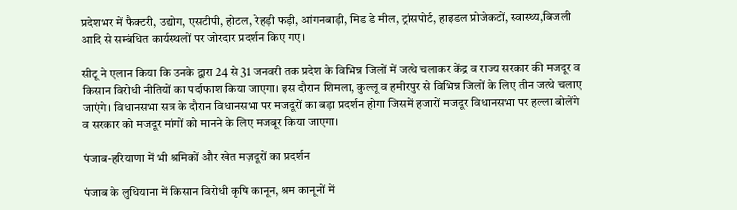प्रदेशभर में फैक्टरी, उद्योग, एसटीपी, होटल, रेहड़ी फड़ी, आंगनबाड़ी, मिड डे मील, ट्रांसपोर्ट, हाइडल प्रोजेकटों, स्वास्थ्य,बिजली आदि से सम्बंधित कार्यस्थलों पर जोरदार प्रदर्शन किए गए।

सीटू ने एलान किया कि उनके द्वारा 24 से 31 जनवरी तक प्रदेश के विभिन्न जिलों में जत्थे चलाकर केंद्र व राज्य सरकार की मजदूर व किसान विरोधी नीतियों का पर्दाफाश किया जाएगा। इस दौरान शिमला, कुल्लू व हमीरपुर से विभिन्न जिलों के लिए तीन जत्थे चलाए जाएंगे। विधानसभा सत्र के दौरान विधानसभा पर मजदूरों का बड़ा प्रदर्शन होगा जिसमें हजारों मजदूर विधानसभा पर हल्ला बोलेंगे व सरकार को मजदूर मांगों को मानने के लिए मजबूर किया जाएगा।

पंजाब-हरियाणा में भी श्रमिकों और खेत मज़दूरों का प्रदर्शन

पंजाब के लुधियाना में किसान विरोधी कृषि कानून, श्रम कानूनों में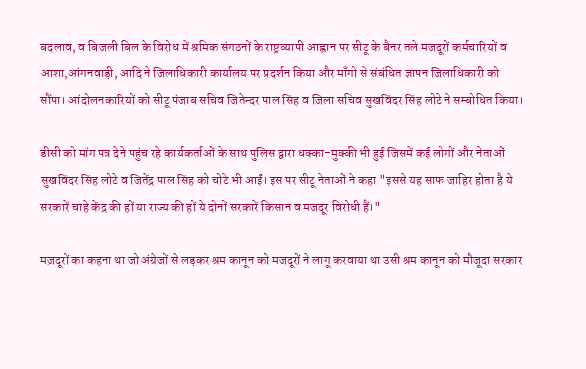बदलाव, व बिजली बिल के विरोध में श्रमिक संगठनों के राष्ट्रव्यापी आह्वान पर सीटू के बैनर तले मजदूरों कर्मचारियों व आशा,आंगनवाड़ी, आदि ने जिलाधिकारी कार्यालय पर प्रदर्शन किया और माँगो से संबंधित ज्ञापन जिलाधिकारी को सौंपा। आंदोलनकारियों को सीटू पंजाब सचिव जितेन्दर पाल सिंह व जिला सचिव सुखविंदर सिंह लोटे ने सम्बोधित किया।

डीसी को मांग पत्र देने पहुंच रहे कार्यकर्ताओं के साथ पुलिस द्वारा धक्का-मुक्की भी हुई जिसमें कई लोगों और नेताओं सुखविंदर सिंह लोटे व जितेंद्र पाल सिंह को चोटे भी आईं। इस पर सीटू नेताओं ने कहा "इससे यह साफ जाहिर होता है ये सरकारें चाहे केंद्र की हों या राज्य की हों ये दोनों सरकारें किसान व मजदूर विरोधी हैं।"

मज़दूरों का कहना था जो अंग्रेजों से लड़कर श्रम कानून को मजदूरों ने लागू करवाया था उसी श्रम कानून को मौजूदा सरकार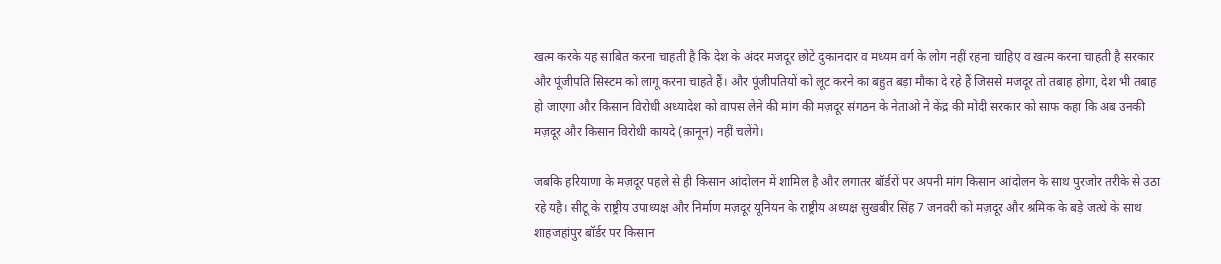खत्म करके यह साबित करना चाहती है कि देश के अंदर मजदूर छोटे दुकानदार व मध्यम वर्ग के लोग नहीं रहना चाहिए व खत्म करना चाहती है सरकार और पूंजीपति सिस्टम को लागू करना चाहते हैं। और पूंजीपतियों को लूट करने का बहुत बड़ा मौका दे रहे हैं जिससे मजदूर तो तबाह होगा, देश भी तबाह हो जाएगा और किसान विरोधी अध्यादेश को वापस लेने की मांग की मज़दूर संगठन के नेताओ ने केंद्र की मोदी सरकार को साफ कहा कि अब उनकी मज़दूर और किसान विरोधी कायदे (क़ानून) नहीं चलेंगे।

जबकि हरियाणा के मज़दूर पहले से ही किसान आंदोलन में शामिल है और लगातर बॉर्डरों पर अपनी मांग किसान आंदोलन के साथ पुरजोर तरीके से उठा रहे यहै। सीटू के राष्ट्रीय उपाध्यक्ष और निर्माण मज़दूर यूनियन के राष्ट्रीय अध्यक्ष सुखबीर सिंह 7 जनवरी को मज़दूर और श्रमिक के बड़े जत्थे के साथ शाहजहांपुर बॉर्डर पर किसान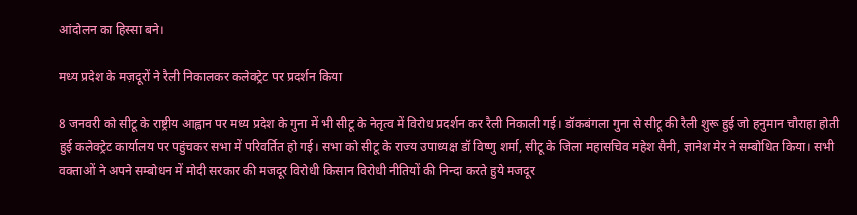आंदोलन का हिस्सा बने।

मध्य प्रदेश के मज़दूरों ने रैली निकालकर कलेक्ट्रेट पर प्रदर्शन किया

8 जनवरी को सीटू के राष्ट्रीय आह्वान पर मध्य प्रदेश के गुना में भी सीटू के नेतृत्व में विरोध प्रदर्शन कर रैली निकाली गई। डॉकबंगला गुना से सीटू की रैली शुरू हुई जो हनुमान चौराहा होती हुई कलेक्ट्रेट कार्यालय पर पहुंचकर सभा में परिवर्तित हो गई। सभा को सीटू के राज्य उपाध्यक्ष डॉ विष्णु शर्मा, सीटू के जिला महासचिव महेश सैनी, ज्ञानेश मेर ने सम्बोधित किया। सभी वक्ताओं ने अपने सम्बोधन में मोदी सरकार की मजदूर विरोधी किसान विरोधी नीतियों की निन्दा करते हुये मजदूर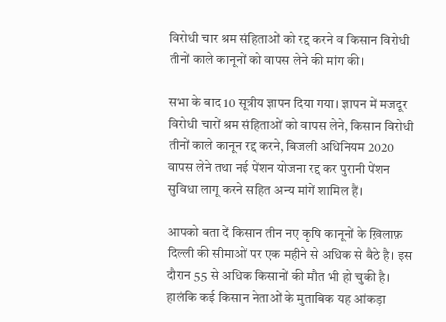विरोधी चार श्रम संहिताओं को रद्द करने व किसान विरोधी तीनों काले कानूनों को वापस लेने की मांग की।

सभा के बाद 10 सूत्रीय ज्ञापन दिया गया। ज्ञापन में मजदूर विरोधी चारों श्रम संहिताओं को वापस लेने, किसान विरोधी तीनों काले कानून रद्द करने, बिजली अधिनियम 2020 वापस लेने तथा नई पेंशन योजना रद्द कर पुरानी पेंशन सुविधा लागू करने सहित अन्य मांगें शामिल हैं।

आपको बता दें किसान तीन नए कृषि कानूनों के ख़िलाफ़ दिल्ली की सीमाओं पर एक महीने से अधिक से बैठे है। इस दौरान 55 से अधिक किसानों की मौत भी हो चुकी है। हालंकि कई किसान नेताओं के मुताबिक यह आंकड़ा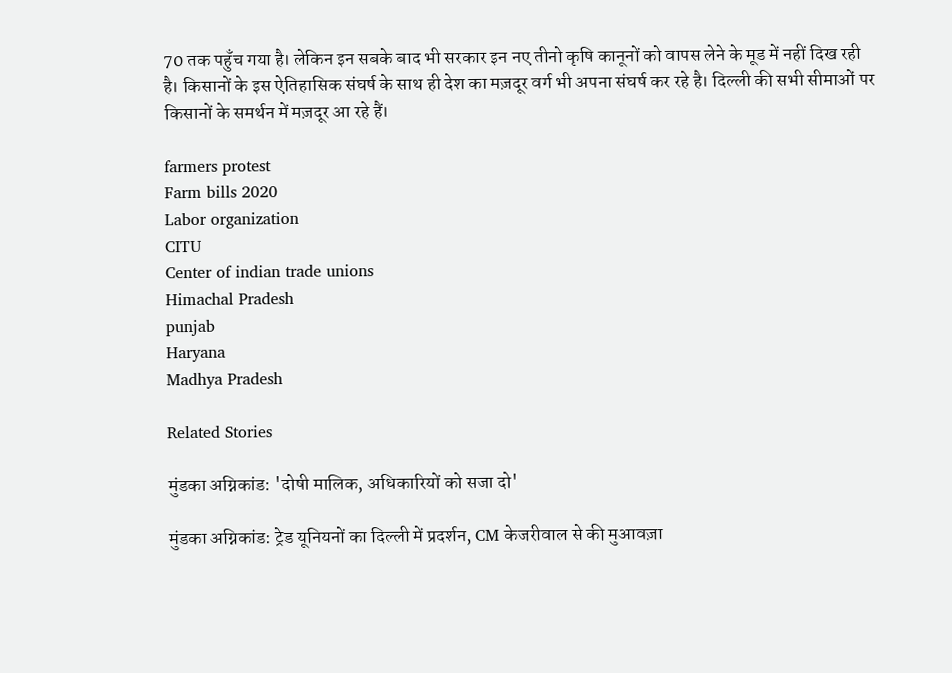70 तक पहुँच गया है। लेकिन इन सबके बाद भी सरकार इन नए तीनो कृषि कानूनों को वापस लेने के मूड में नहीं दिख रही है। किसानों के इस ऐतिहासिक संघर्ष के साथ ही देश का मज़दूर वर्ग भी अपना संघर्ष कर रहे है। दिल्ली की सभी सीमाओं पर किसानों के समर्थन में मज़दूर आ रहे हैं।

farmers protest
Farm bills 2020
Labor organization
CITU
Center of indian trade unions
Himachal Pradesh
punjab
Haryana
Madhya Pradesh

Related Stories

मुंडका अग्निकांड: 'दोषी मालिक, अधिकारियों को सजा दो'

मुंडका अग्निकांड: ट्रेड यूनियनों का दिल्ली में प्रदर्शन, CM केजरीवाल से की मुआवज़ा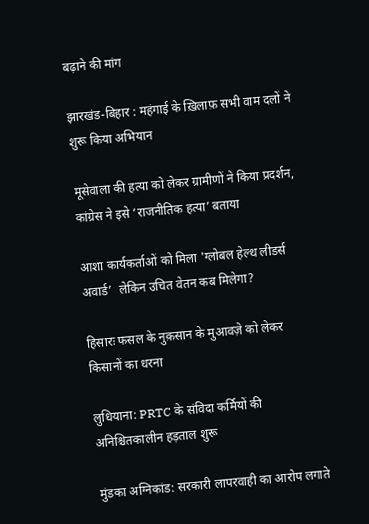बढ़ाने की मांग

झारखंड-बिहार : महंगाई के ख़िलाफ़ सभी वाम दलों ने शुरू किया अभियान

मूसेवाला की हत्या को लेकर ग्रामीणों ने किया प्रदर्शन, कांग्रेस ने इसे ‘राजनीतिक हत्या’ बताया

आशा कार्यकर्ताओं को मिला 'ग्लोबल हेल्थ लीडर्स अवार्ड’  लेकिन उचित वेतन कब मिलेगा?

हिसारः फसल के नुक़सान के मुआवज़े को लेकर किसानों का धरना

लुधियाना: PRTC के संविदा कर्मियों की अनिश्चितकालीन हड़ताल शुरू

मुंडका अग्निकांड: सरकारी लापरवाही का आरोप लगाते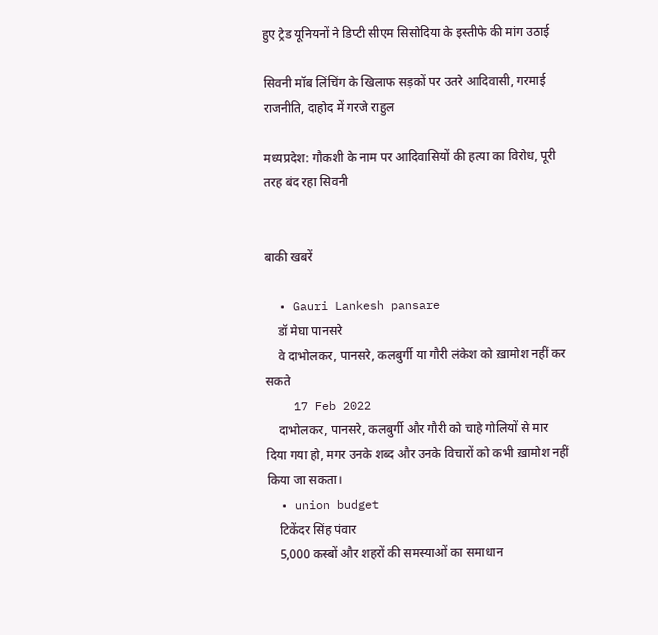हुए ट्रेड यूनियनों ने डिप्टी सीएम सिसोदिया के इस्तीफे की मांग उठाई

सिवनी मॉब लिंचिंग के खिलाफ सड़कों पर उतरे आदिवासी, गरमाई राजनीति, दाहोद में गरजे राहुल

मध्यप्रदेश: गौकशी के नाम पर आदिवासियों की हत्या का विरोध, पूरी तरह बंद रहा सिवनी


बाकी खबरें

  • Gauri Lankesh pansare
    डॉ मेघा पानसरे
    वे दाभोलकर, पानसरे, कलबुर्गी या गौरी लंकेश को ख़ामोश नहीं कर सकते
    17 Feb 2022
    दाभोलकर, पानसरे, कलबुर्गी और गौरी को चाहे गोलियों से मार दिया गया हो, मगर उनके शब्द और उनके विचारों को कभी ख़ामोश नहीं किया जा सकता।
  • union budget
    टिकेंदर सिंह पंवार
    5,000 कस्बों और शहरों की समस्याओं का समाधान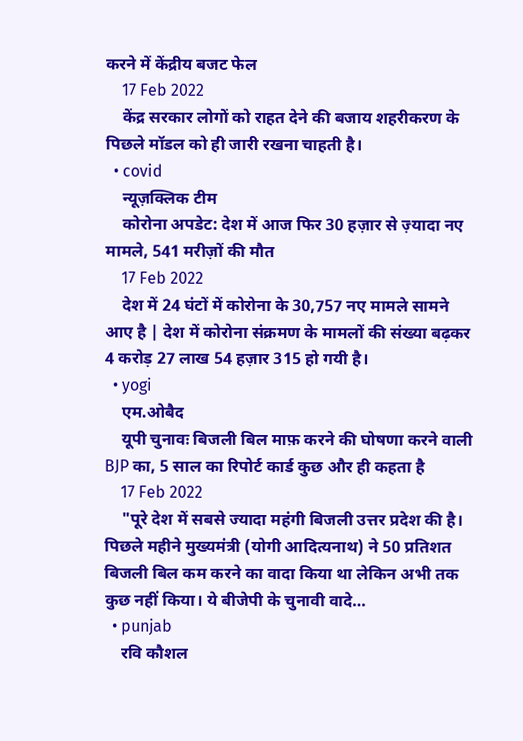करने में केंद्रीय बजट फेल
    17 Feb 2022
    केंद्र सरकार लोगों को राहत देने की बजाय शहरीकरण के पिछले मॉडल को ही जारी रखना चाहती है।
  • covid
    न्यूज़क्लिक टीम
    कोरोना अपडेट: देश में आज फिर 30 हज़ार से ज़्यादा नए मामले, 541 मरीज़ों की मौत
    17 Feb 2022
    देश में 24 घंटों में कोरोना के 30,757 नए मामले सामने आए है | देश में कोरोना संक्रमण के मामलों की संख्या बढ़कर 4 करोड़ 27 लाख 54 हज़ार 315 हो गयी है।
  • yogi
    एम.ओबैद
    यूपी चुनावः बिजली बिल माफ़ करने की घोषणा करने वाली BJP का, 5 साल का रिपोर्ट कार्ड कुछ और ही कहता है
    17 Feb 2022
    "पूरे देश में सबसे ज्यादा महंगी बिजली उत्तर प्रदेश की है। पिछले महीने मुख्यमंत्री (योगी आदित्यनाथ) ने 50 प्रतिशत बिजली बिल कम करने का वादा किया था लेकिन अभी तक कुछ नहीं किया। ये बीजेपी के चुनावी वादे…
  • punjab
    रवि कौशल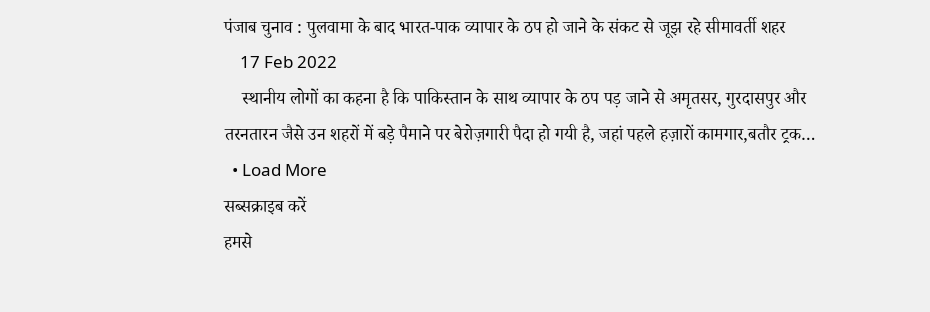पंजाब चुनाव : पुलवामा के बाद भारत-पाक व्यापार के ठप हो जाने के संकट से जूझ रहे सीमावर्ती शहर
    17 Feb 2022
    स्थानीय लोगों का कहना है कि पाकिस्तान के साथ व्यापार के ठप पड़ जाने से अमृतसर, गुरदासपुर और तरनतारन जैसे उन शहरों में बड़े पैमाने पर बेरोज़गारी पैदा हो गयी है, जहां पहले हज़ारों कामगार,बतौर ट्रक…
  • Load More
सब्सक्राइब करें
हमसे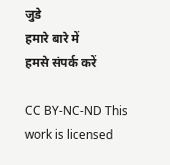जुडे
हमारे बारे में
हमसे संपर्क करें

CC BY-NC-ND This work is licensed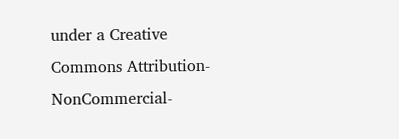under a Creative Commons Attribution-NonCommercial-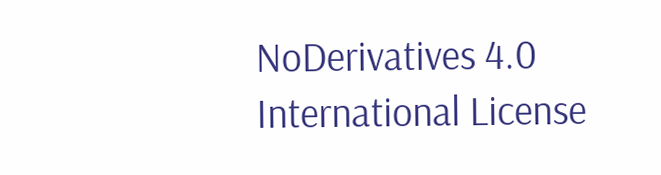NoDerivatives 4.0 International License